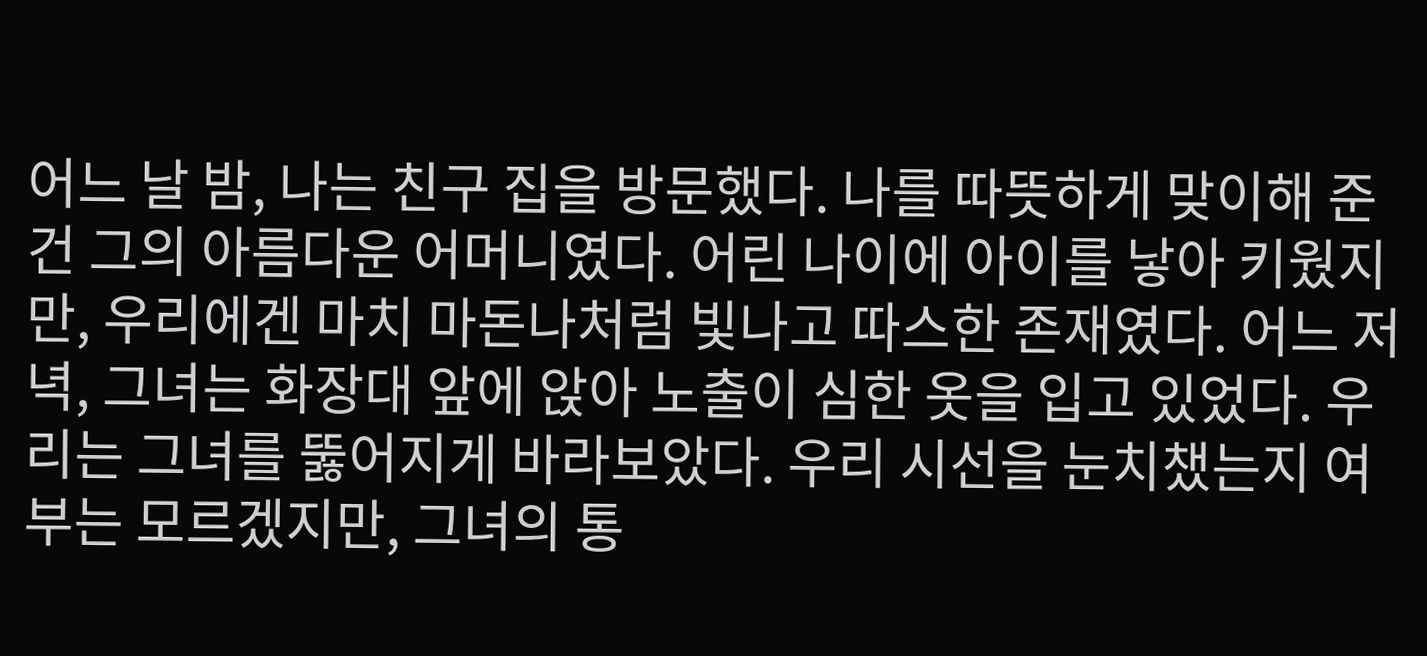어느 날 밤, 나는 친구 집을 방문했다. 나를 따뜻하게 맞이해 준 건 그의 아름다운 어머니였다. 어린 나이에 아이를 낳아 키웠지만, 우리에겐 마치 마돈나처럼 빛나고 따스한 존재였다. 어느 저녁, 그녀는 화장대 앞에 앉아 노출이 심한 옷을 입고 있었다. 우리는 그녀를 뚫어지게 바라보았다. 우리 시선을 눈치챘는지 여부는 모르겠지만, 그녀의 통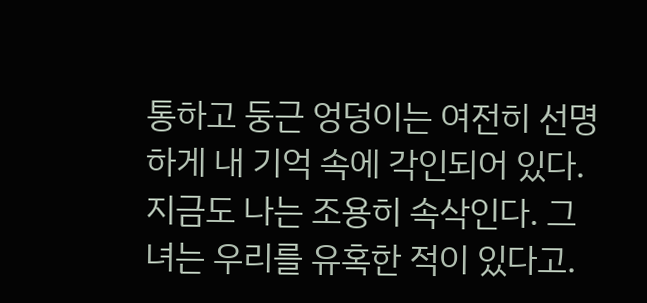통하고 둥근 엉덩이는 여전히 선명하게 내 기억 속에 각인되어 있다. 지금도 나는 조용히 속삭인다. 그녀는 우리를 유혹한 적이 있다고.